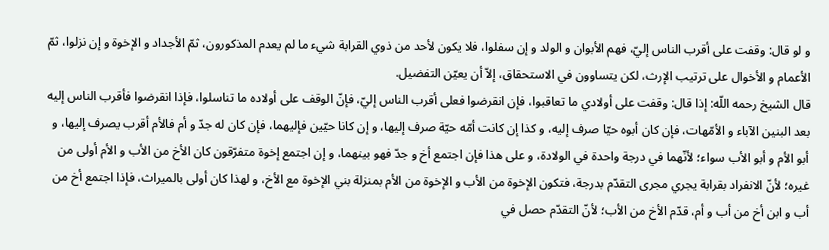و لو قال: وقفت على أقرب الناس إليّ، فهم الأبوان و الولد و إن سفلوا، فلا يكون لأحد من ذوي القرابة شيء ما لم يعدم المذكورون، ثمّ الأجداد و الإخوة و إن نزلوا، ثمّ الأعمام و الأخوال على ترتيب الإرث، لكن يتساوون في الاستحقاق، إلاّ أن يعيّن التفضيل.
قال الشيخ رحمه اللّه: إذا قال: وقفت على أولادي ما تعاقبوا، فإن انقرضوا فعلى أقرب الناس إليّ، فإنّ الوقف على أولاده ما تناسلوا، فإذا انقرضوا فأقرب الناس إليه بعد البنين الآباء و الأمّهات، فإن كان أبوه حيّا صرف إليه، و كذا إن كانت أمّه حيّة صرف إليها، و إن كانا حيّين فإليهما، فإن كان له جدّ و أم فالأم أقرب يصرف إليها، و أبو الأم و أبو الأب سواء؛ لأنّهما في درجة واحدة في الولادة، و على هذا فإن اجتمع أخ و جدّ فهو بينهما، و إن اجتمع إخوة متفرّقون كان الأخ من الأب و الأم أولى من غيره؛ لأنّ الانفراد بقرابة يجري مجرى التقدّم بدرجة، فتكون الإخوة من الأب و الإخوة من الأم بمنزلة بني الإخوة مع الأخ، و لهذا كان أولى بالميراث، فإذا اجتمع أخ من أب و ابن أخ من أب و أم، قدّم الأخ من الأب؛ لأنّ التقدّم حصل في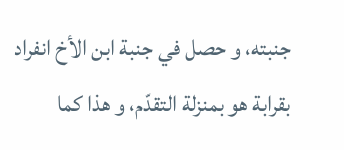جنبته، و حصل في جنبة ابن الأخ انفراد بقرابة هو بمنزلة التقدّم، و هذا كما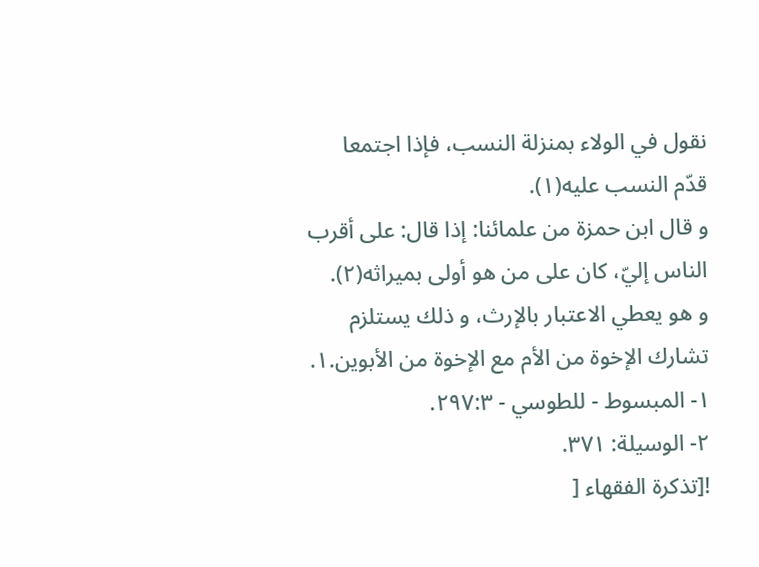نقول في الولاء بمنزلة النسب، فإذا اجتمعا قدّم النسب عليه(١).
و قال ابن حمزة من علمائنا: إذا قال: على أقرب الناس إليّ، كان على من هو أولى بميراثه(٢).
و هو يعطي الاعتبار بالإرث، و ذلك يستلزم تشارك الإخوة من الأم مع الإخوة من الأبوين.١.
١- المبسوط - للطوسي - ٢٩٧:٣.
٢- الوسيلة: ٣٧١.
![تذكرة الفقهاء [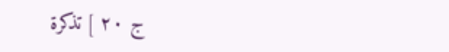ج ٢٠ ] تذكرة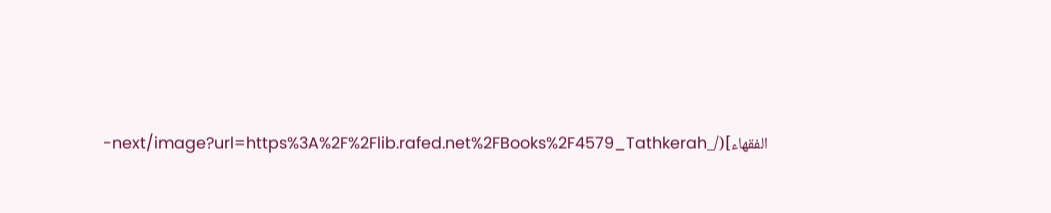الفقهاء](/_next/image?url=https%3A%2F%2Flib.rafed.net%2FBooks%2F4579_Tathkerah-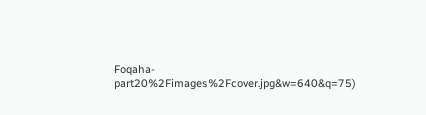Foqaha-part20%2Fimages%2Fcover.jpg&w=640&q=75)